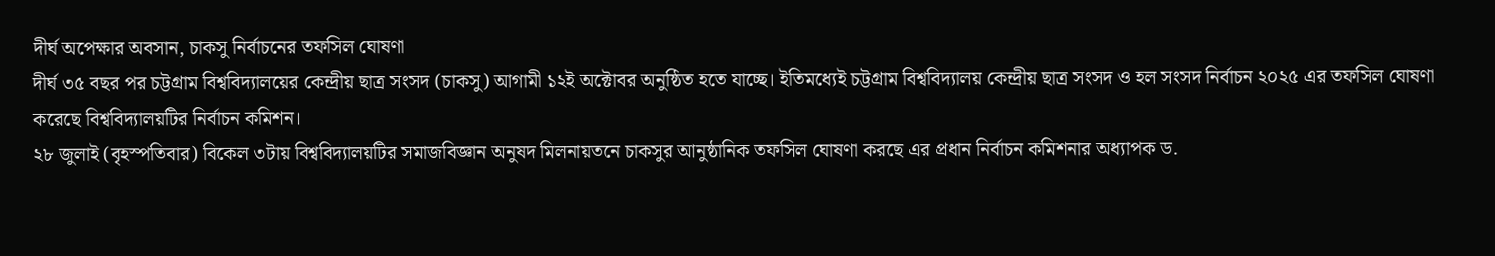দীর্ঘ অপেক্ষার অবসান, চাকসু নির্বাচনের তফসিল ঘোষণা
দীর্ঘ ৩৫ বছর পর চট্টগ্রাম বিশ্ববিদ্যালয়ের কেন্দ্রীয় ছাত্র সংসদ (চাকসু) আগামী ১২ই অক্টোবর অনুষ্ঠিত হতে যাচ্ছে। ইতিমধ্যেই চট্টগ্রাম বিশ্ববিদ্যালয় কেন্দ্রীয় ছাত্র সংসদ ও হল সংসদ নির্বাচন ২০২৫ এর তফসিল ঘোষণা করেছে বিশ্ববিদ্যালয়টির নির্বাচন কমিশন।
২৮ জুলাই (বৃহস্পতিবার) বিকেল ৩টায় বিশ্ববিদ্যালয়টির সমাজবিজ্ঞান অনুষদ মিলনায়তনে চাকসুর আনুষ্ঠানিক তফসিল ঘোষণা করছে এর প্রধান নির্বাচন কমিশনার অধ্যাপক ড.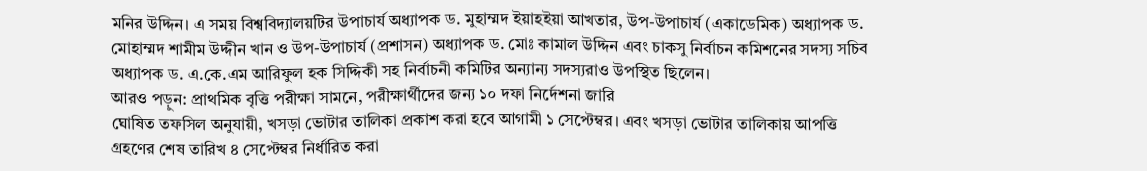মনির উদ্দিন। এ সময় বিশ্ববিদ্যালয়টির উপাচার্য অধ্যাপক ড. মুহাম্মদ ইয়াহইয়া আখতার, উপ-উপাচার্য (একাডেমিক) অধ্যাপক ড. মোহাম্মদ শামীম উদ্দীন খান ও উপ-উপাচার্য (প্রশাসন) অধ্যাপক ড. মোঃ কামাল উদ্দিন এবং চাকসু নির্বাচন কমিশনের সদস্য সচিব অধ্যাপক ড. এ.কে.এম আরিফুল হক সিদ্দিকী সহ নির্বাচনী কমিটির অন্যান্য সদস্যরাও উপস্থিত ছিলেন।
আরও পড়ুন: প্রাথমিক বৃত্তি পরীক্ষা সামনে, পরীক্ষার্থীদের জন্য ১০ দফা নির্দেশনা জারি
ঘোষিত তফসিল অনুযায়ী, খসড়া ভোটার তালিকা প্রকাশ করা হবে আগামী ১ সেপ্টেম্বর। এবং খসড়া ভোটার তালিকায় আপত্তি গ্রহণের শেষ তারিখ ৪ সেপ্টেম্বর নির্ধারিত করা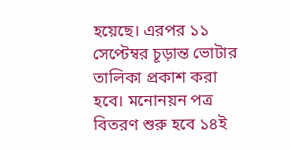হয়েছে। এরপর ১১ সেপ্টেম্বর চূড়ান্ত ভোটার তালিকা প্রকাশ করা হবে। মনোনয়ন পত্র বিতরণ শুরু হবে ১৪ই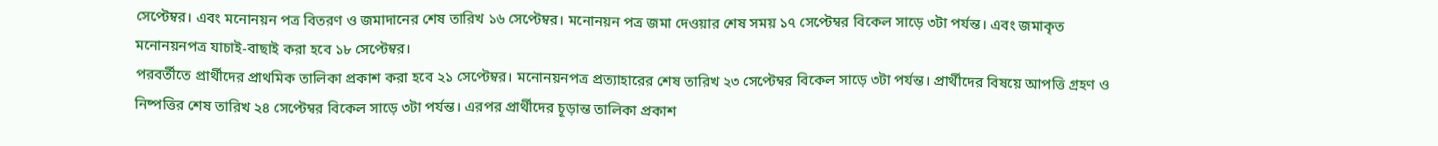সেপ্টেম্বর। এবং মনোনয়ন পত্র বিতরণ ও জমাদানের শেষ তারিখ ১৬ সেপ্টেম্বর। মনোনয়ন পত্র জমা দেওয়ার শেষ সময় ১৭ সেপ্টেম্বর বিকেল সাড়ে ৩টা পর্যন্ত। এবং জমাকৃত মনোনয়নপত্র যাচাই-বাছাই করা হবে ১৮ সেপ্টেম্বর।
পরবর্তীতে প্রার্থীদের প্রাথমিক তালিকা প্রকাশ করা হবে ২১ সেপ্টেম্বর। মনোনয়নপত্র প্রত্যাহারের শেষ তারিখ ২৩ সেপ্টেম্বর বিকেল সাড়ে ৩টা পর্যন্ত। প্রার্থীদের বিষয়ে আপত্তি গ্রহণ ও নিষ্পত্তির শেষ তারিখ ২৪ সেপ্টেম্বর বিকেল সাড়ে ৩টা পর্যন্ত। এরপর প্রার্থীদের চূড়ান্ত তালিকা প্রকাশ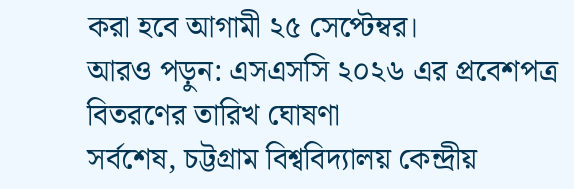করা হবে আগামী ২৫ সেপ্টেম্বর।
আরও পড়ুন: এসএসসি ২০২৬ এর প্রবেশপত্র বিতরণের তারিখ ঘোষণা
সর্বশেষ, চট্টগ্রাম বিশ্ববিদ্যালয় কেন্দ্রীয়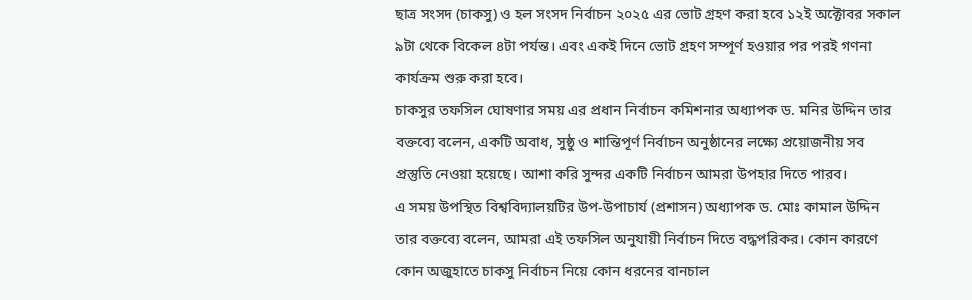ছাত্র সংসদ (চাকসু) ও হল সংসদ নির্বাচন ২০২৫ এর ভোট গ্রহণ করা হবে ১২ই অক্টোবর সকাল ৯টা থেকে বিকেল ৪টা পর্যন্ত। এবং একই দিনে ভোট গ্রহণ সম্পূর্ণ হওয়ার পর পরই গণনা কার্যক্রম শুরু করা হবে।
চাকসুর তফসিল ঘোষণার সময় এর প্রধান নির্বাচন কমিশনার অধ্যাপক ড. মনির উদ্দিন তার বক্তব্যে বলেন, একটি অবাধ, সুষ্ঠু ও শান্তিপূর্ণ নির্বাচন অনুষ্ঠানের লক্ষ্যে প্রয়োজনীয় সব প্রস্তুতি নেওয়া হয়েছে। আশা করি সুন্দর একটি নির্বাচন আমরা উপহার দিতে পারব।
এ সময় উপস্থিত বিশ্ববিদ্যালয়টির উপ-উপাচার্য (প্রশাসন) অধ্যাপক ড. মোঃ কামাল উদ্দিন তার বক্তব্যে বলেন, আমরা এই তফসিল অনুযায়ী নির্বাচন দিতে বদ্ধপরিকর। কোন কারণে কোন অজুহাতে চাকসু নির্বাচন নিয়ে কোন ধরনের বানচাল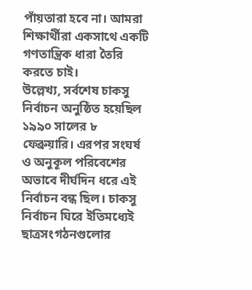পাঁয়তারা হবে না। আমরা শিক্ষার্থীরা একসাথে একটি গণতান্ত্রিক ধারা তৈরি করতে চাই।
উল্লেখ্য, সর্বশেষ চাকসু নির্বাচন অনুষ্ঠিত হয়েছিল ১৯৯০ সালের ৮ ফেব্রুয়ারি। এরপর সংঘর্ষ ও অনুকূল পরিবেশের অভাবে দীর্ঘদিন ধরে এই নির্বাচন বন্ধ ছিল। চাকসু নির্বাচন ঘিরে ইতিমধ্যেই ছাত্রসংগঠনগুলোর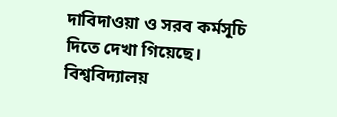দাবিদাওয়া ও সরব কর্মসূচি দিতে দেখা গিয়েছে। বিশ্ববিদ্যালয়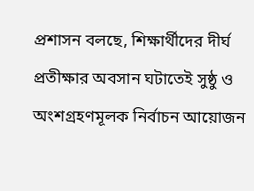প্রশাসন বলছে, শিক্ষার্থীদের দীর্ঘ প্রতীক্ষার অবসান ঘটাতেই সুষ্ঠু ও অংশগ্রহণমূলক নির্বাচন আয়োজন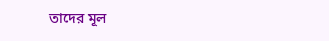তাদের মূল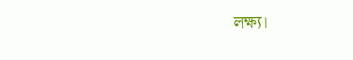লক্ষ্য।